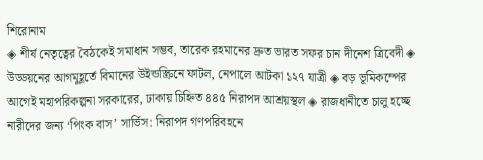শিরোনাম
◈ শীর্ষ নেতৃত্বের বৈঠকেই সমাধান সম্ভব, তারেক রহমানের দ্রুত ভারত সফর চান দীনেশ ত্রিবেদী ◈ উড্ডয়নের আগমুহূর্তে বিমানের উইন্ডস্ক্রিনে ফাটল, নেপালে আটকা ১২৭ যাত্রী ◈ বড় ভূমিকম্পের আগেই মহাপরিকল্পনা সরকারের, ঢাকায় চিহ্নিত ৪৪৫ নিরাপদ আশ্রয়স্থল ◈ রাজধানীতে চালু হচ্ছে নারীদের জন্য ‘পিংক বাস’ সার্ভিস: নিরাপদ গণপরিবহনে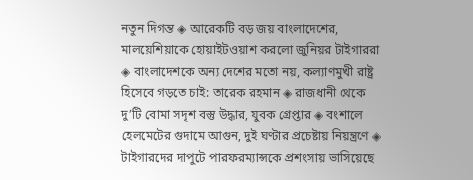নতুন দিগন্ত ◈ আরেকটি বড় জয় বাংলাদেশের, মাল‌য়ে‌শিয়া‌কে হোয়াইটওয়াশ কর‌লো জু‌নিয়র টাইগাররা ◈ বাংলাদেশকে অন্য দেশের মতো নয়, কল্যাণমুখী রাষ্ট্র হিসেবে গড়তে চাই: তারেক রহমান ◈ রাজধানী থেকে দু’টি বোমা সদৃশ বস্তু উদ্ধার, যুবক গ্রেপ্তার ◈ বংশালে হেলমেটের গুদামে আগুন, দুই ঘণ্টার প্রচেষ্টায় নিয়ন্ত্রণে ◈ টাইগারদের দাপুটে পারফরম্যান্সকে প্রশংসায় ভাসিয়েছে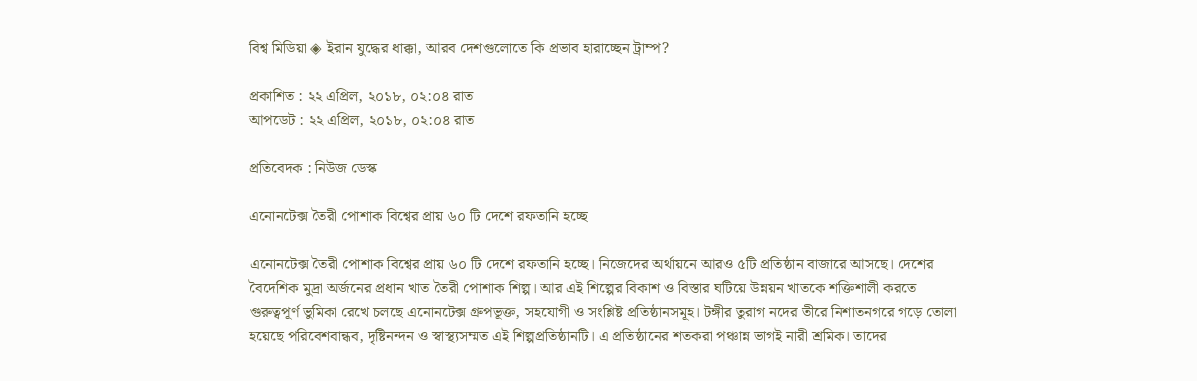বিশ্ব মিডিয়া ◈ ইরান যুদ্ধের ধাক্কা, আরব দেশগুলোতে কি প্রভাব হারাচ্ছেন ট্রাম্প?

প্রকাশিত : ২২ এপ্রিল, ২০১৮, ০২:০৪ রাত
আপডেট : ২২ এপ্রিল, ২০১৮, ০২:০৪ রাত

প্রতিবেদক : নিউজ ডেস্ক

এনোনটেক্স তৈরী পোশাক বিশ্বের প্রায় ৬০ টি দেশে রফতানি হচ্ছে

এনোনটেক্স তৈরী পোশাক বিশ্বের প্রায় ৬০ টি দেশে রফতানি হচ্ছে। নিজেদের অর্থায়নে আরও ৫টি প্রতিষ্ঠান বাজারে আসছে। দেশের বৈদেশিক মুদ্রা অর্জনের প্রধান খাত তৈরী পোশাক শিল্প। আর এই শিল্পের বিকাশ ও বিস্তার ঘটিয়ে উন্নয়ন খাতকে শক্তিশালী করতে গুরুত্বপূর্ণ ভুমিকা রেখে চলছে এনোনটেক্স গ্রুপভূক্ত, সহযোগী ও সংশ্লিষ্ট প্রতিষ্ঠানসমূহ। টঙ্গীর তুরাগ নদের তীরে নিশাতনগরে গড়ে তোলা হয়েছে পরিবেশবান্ধব, দৃষ্টিনন্দন ও স্বাস্থ্যসম্মত এই শিল্পপ্রতিষ্ঠানটি। এ প্রতিষ্ঠানের শতকরা পঞ্চান্ন ভাগই নারী শ্রমিক। তাদের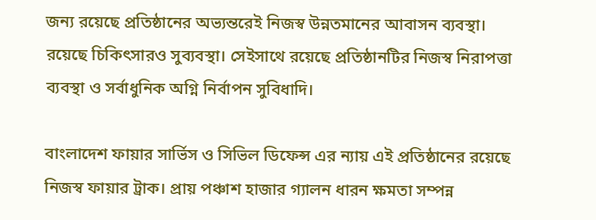জন্য রয়েছে প্রতিষ্ঠানের অভ্যন্তরেই নিজস্ব উন্নতমানের আবাসন ব্যবস্থা। রয়েছে চিকিৎসারও সুব্যবস্থা। সেইসাথে রয়েছে প্রতিষ্ঠানটির নিজস্ব নিরাপত্তা ব্যবস্থা ও সর্বাধুনিক অগ্নি নির্বাপন সুবিধাদি।

বাংলাদেশ ফায়ার সার্ভিস ও সিভিল ডিফেন্স এর ন্যায় এই প্রতিষ্ঠানের রয়েছে নিজস্ব ফায়ার ট্রাক। প্রায় পঞ্চাশ হাজার গ্যালন ধারন ক্ষমতা সম্পন্ন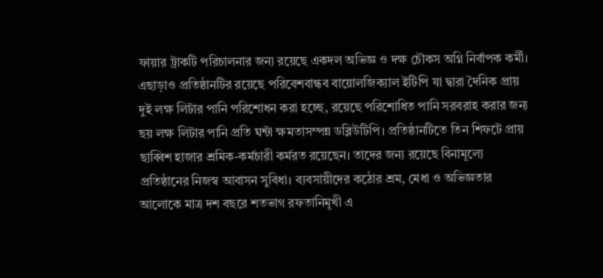ফায়ার ট্রাকটি পরিচালনার জন্য রয়েছে একদল অভিজ্ঞ ও দক্ষ চৌকস অগ্নি নির্বাপক কর্মী। এছাড়াও প্রতিষ্ঠানটির রয়েছে পরিবেশবান্ধব বায়োলজিক্যাল ইটিপি যা দ্বারা দৈনিক প্রায় দুই লক্ষ লিটার পানি পরিশোধন করা হচ্ছে, রয়েছে পরিশোধিত পানি সরবরাহ করার জন্য ছয় লক্ষ লিটার পানি প্রতি ঘন্টা ক্ষমতাসম্পন্ন ডব্লিউটিপি। প্রতিষ্ঠানটিতে তিন শিফটে প্রায় ছাব্বিশ হাজার শ্রমিক-কর্মচারী কর্মরত রয়েছেন। তাদের জন্য রয়েছে বিনামূল্যে প্রতিষ্ঠানের নিজস্ব আবাসন সুবিধা। ব্যবসায়ীদের কঠোর শ্রম, মেধা ও অভিজ্ঞতার আলোকে মাত্র দশ বছরে শতভাগ রফতানিমূখী এ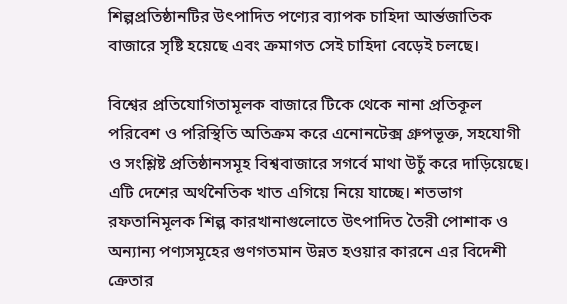শিল্পপ্রতিষ্ঠানটির উৎপাদিত পণ্যের ব্যাপক চাহিদা আর্ন্তজাতিক বাজারে সৃষ্টি হয়েছে এবং ক্রমাগত সেই চাহিদা বেড়েই চলছে।

বিশ্বের প্রতিযোগিতামূলক বাজারে টিকে থেকে নানা প্রতিকূল পরিবেশ ও পরিস্থিতি অতিক্রম করে এনোনটেক্স গ্রুপভূক্ত, সহযোগী ও সংশ্লিষ্ট প্রতিষ্ঠানসমূহ বিশ্ববাজারে সগর্বে মাথা উচুঁ করে দাড়িয়েছে। এটি দেশের অর্থনৈতিক খাত এগিয়ে নিয়ে যাচ্ছে। শতভাগ রফতানিমূলক শিল্প কারখানাগুলোতে উৎপাদিত তৈরী পোশাক ও অন্যান্য পণ্যসমূহের গুণগতমান উন্নত হওয়ার কারনে এর বিদেশী ক্রেতার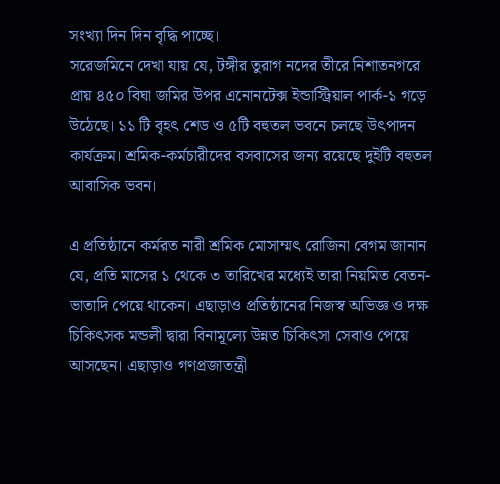সংখ্যা দিন দিন বৃদ্ধি পাচ্ছে।
সরেজমিনে দেখা যায় যে, টঙ্গীর তুরাগ নদের তীরে নিশাতনগরে প্রায় ৪৫০ বিঘা জমির উপর এনোনটেক্স ইন্ডাস্ট্রিয়াল পার্ক-১ গড়ে উঠেছে। ১১ টি বৃহৎ শেড ও ৫টি বহুতল ভবনে চলছে উৎপাদন কার্যক্রম। শ্রমিক-কর্মচারীদের বসবাসের জন্য রয়েছে দুইটি বহুতল আবাসিক ভবন।

এ প্রতিষ্ঠানে কর্মরত নারী শ্রমিক মোসাম্মৎ রোজিনা বেগম জানান যে, প্রতি মাসের ১ থেকে ৩ তারিখের মধ্যেই তারা নিয়মিত বেতন-ভাতাদি পেয়ে থাকেন। এছাড়াও প্রতিষ্ঠানের নিজস্ব অভিজ্ঞ ও দক্ষ চিকিৎসক মন্ডলী দ্বারা বিনামূল্যে উন্নত চিকিৎসা সেবাও পেয়ে আসছেন। এছাড়াও গণপ্রজাতন্ত্রী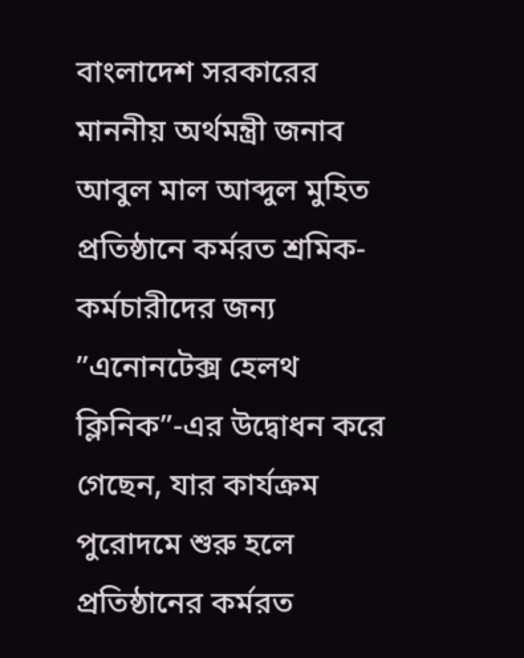বাংলাদেশ সরকারের মাননীয় অর্থমন্ত্রী জনাব আবুল মাল আব্দুল মুহিত প্রতিষ্ঠানে কর্মরত শ্রমিক-কর্মচারীদের জন্য ”এনোনটেক্স হেলথ ক্লিনিক”-এর উদ্বোধন করে গেছেন, যার কার্যক্রম পুরোদমে শুরু হলে প্রতিষ্ঠানের কর্মরত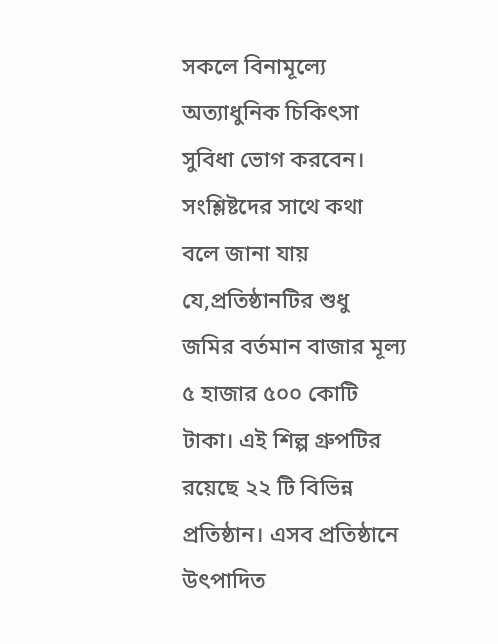সকলে বিনামূল্যে অত্যাধুনিক চিকিৎসা সুবিধা ভোগ করবেন।
সংশ্লিষ্টদের সাথে কথা বলে জানা যায় যে,প্রতিষ্ঠানটির শুধু জমির বর্তমান বাজার মূল্য ৫ হাজার ৫০০ কোটি টাকা। এই শিল্প গ্রুপটির রয়েছে ২২ টি বিভিন্ন প্রতিষ্ঠান। এসব প্রতিষ্ঠানে উৎপাদিত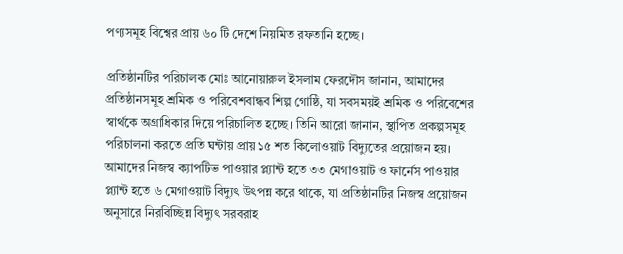পণ্যসমূহ বিশ্বের প্রায় ৬০ টি দেশে নিয়মিত রফতানি হচ্ছে।

প্রতিষ্ঠানটির পরিচালক মোঃ আনোয়ারুল ইসলাম ফেরদৌস জানান, আমাদের প্রতিষ্ঠানসমূহ শ্রমিক ও পরিবেশবান্ধব শিল্প গোষ্ঠি, যা সবসময়ই শ্রমিক ও পরিবেশের স্বার্থকে অগ্রাধিকার দিয়ে পরিচালিত হচ্ছে। তিনি আরো জানান, স্থাপিত প্রকল্পসমূহ পরিচালনা করতে প্রতি ঘন্টায় প্রায় ১৫ শত কিলোওয়াট বিদ্যুতের প্রয়োজন হয়। আমাদের নিজস্ব ক্যাপটিভ পাওয়ার প্ল্যান্ট হতে ৩৩ মেগাওয়াট ও ফার্নেস পাওয়ার প্ল্যান্ট হতে ৬ মেগাওয়াট বিদ্যুৎ উৎপন্ন করে থাকে, যা প্রতিষ্ঠানটির নিজস্ব প্রয়োজন অনুসারে নিরবিচ্ছিন্ন বিদ্যুৎ সরবরাহ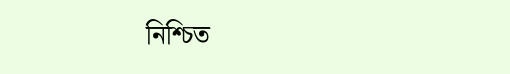নিশ্চিত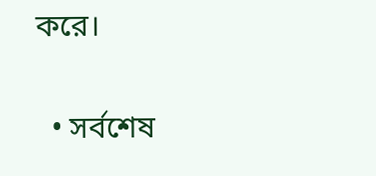করে।

  • সর্বশেষ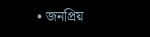• জনপ্রিয়